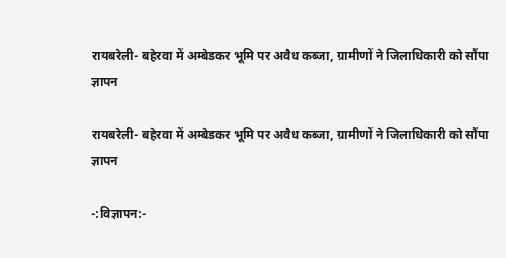रायबरेली- बहेरवा में अम्बेडकर भूमि पर अवैध कब्जा, ग्रामीणों ने जिलाधिकारी को सौंपा ज्ञापन

रायबरेली- बहेरवा में अम्बेडकर भूमि पर अवैध कब्जा, ग्रामीणों ने जिलाधिकारी को सौंपा ज्ञापन

-:विज्ञापन:-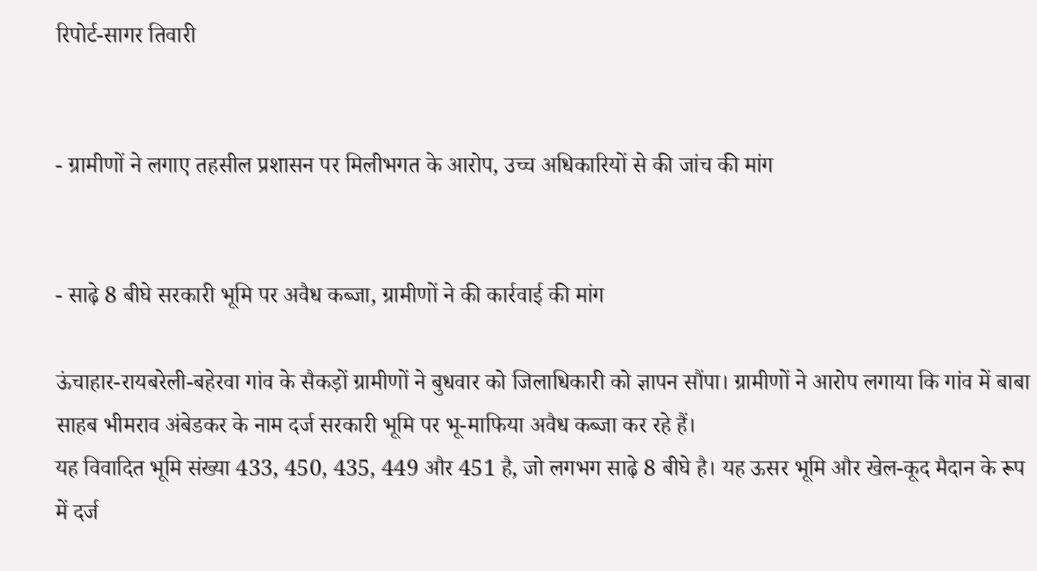रिपोर्ट-सागर तिवारी


- ग्रामीणों ने लगाए तहसील प्रशासन पर मिलीभगत के आरोप, उच्च अधिकारियों से की जांच की मांग


- साढ़े 8 बीघे सरकारी भूमि पर अवैध कब्जा, ग्रामीणों ने की कार्रवाई की मांग

ऊंचाहार-रायबरेली-बहेरवा गांव के सैकड़ों ग्रामीणों ने बुधवार को जिलाधिकारी को ज्ञापन सौंपा। ग्रामीणों ने आरोप लगाया कि गांव में बाबा साहब भीमराव अंबेडकर के नाम दर्ज सरकारी भूमि पर भू-माफिया अवैध कब्जा कर रहे हैं।
यह विवादित भूमि संख्या 433, 450, 435, 449 और 451 है, जो लगभग साढ़े 8 बीघे है। यह ऊसर भूमि और खेल-कूद मैदान के रूप में दर्ज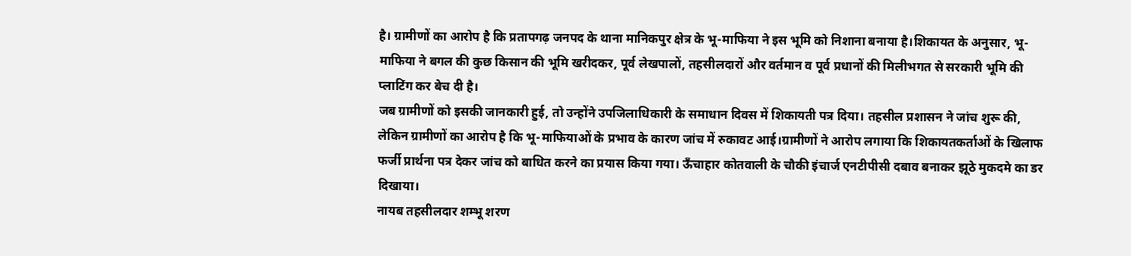है। ग्रामीणों का आरोप है कि प्रतापगढ़ जनपद के थाना मानिकपुर क्षेत्र के भू-माफिया ने इस भूमि को निशाना बनाया है।शिकायत के अनुसार, भू-माफिया ने बगल की कुछ किसान की भूमि खरीदकर, पूर्व लेखपालों, तहसीलदारों और वर्तमान व पूर्व प्रधानों की मिलीभगत से सरकारी भूमि की प्लाटिंग कर बेच दी है।
जब ग्रामीणों को इसकी जानकारी हुई, तो उन्होंने उपजिलाधिकारी के समाधान दिवस में शिकायती पत्र दिया। तहसील प्रशासन ने जांच शुरू की, लेकिन ग्रामीणों का आरोप है कि भू-माफियाओं के प्रभाव के कारण जांच में रुकावट आई।ग्रामीणों ने आरोप लगाया कि शिकायतकर्ताओं के खिलाफ फर्जी प्रार्थना पत्र देकर जांच को बाधित करने का प्रयास किया गया। ऊँचाहार कोतवाली के चौकी इंचार्ज एनटीपीसी दबाव बनाकर झूठे मुकदमे का डर दिखाया।
नायब तहसीलदार शम्भू शरण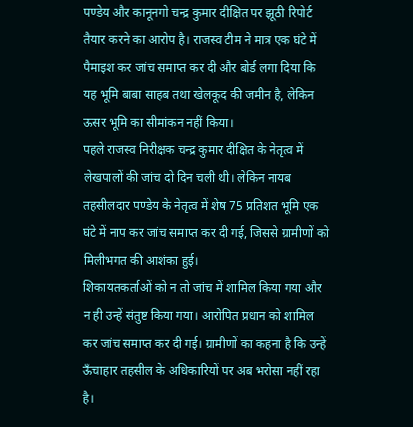पण्डेय और कानूनगो चन्द्र कुमार दीक्षित पर झूठी रिपोर्ट तैयार करने का आरोप है। राजस्व टीम ने मात्र एक घंटे में पैमाइश कर जांच समाप्त कर दी और बोर्ड लगा दिया कि यह भूमि बाबा साहब तथा खेलकूद की जमीन है, लेकिन ऊसर भूमि का सीमांकन नहीं किया।
पहले राजस्व निरीक्षक चन्द्र कुमार दीक्षित के नेतृत्व में लेखपालों की जांच दो दिन चली थी। लेकिन नायब तहसीलदार पण्डेय के नेतृत्व में शेष 75 प्रतिशत भूमि एक घंटे में नाप कर जांच समाप्त कर दी गई, जिससे ग्रामीणों को मिलीभगत की आशंका हुई।
शिकायतकर्ताओं को न तो जांच में शामिल किया गया और न ही उन्हें संतुष्ट किया गया। आरोपित प्रधान को शामिल कर जांच समाप्त कर दी गई। ग्रामीणों का कहना है कि उन्हें ऊँचाहार तहसील के अधिकारियों पर अब भरोसा नहीं रहा है।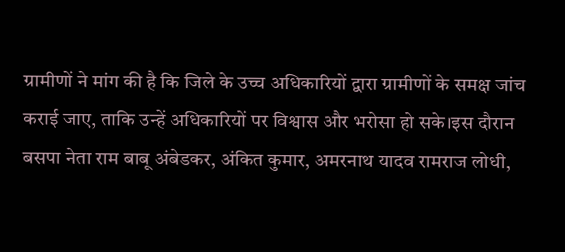ग्रामीणों ने मांग की है कि जिले के उच्च अधिकारियों द्वारा ग्रामीणों के समक्ष जांच कराई जाए, ताकि उन्हें अधिकारियों पर विश्वास और भरोसा हो सके।इस दौरान बसपा नेता राम बाबू अंबेडकर, अंकित कुमार, अमरनाथ यादव रामराज लोधी,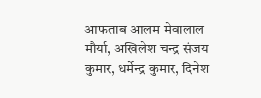आफताब आलम मेवालाल मौर्या, अखिलेश चन्द्र संजय कुमार, धर्मेन्द्र कुमार, दिनेश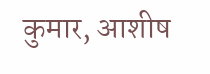कुमार, आशीष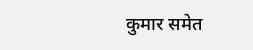कुमार समेत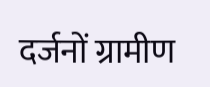दर्जनों ग्रामीण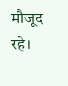मौजूद रहे।